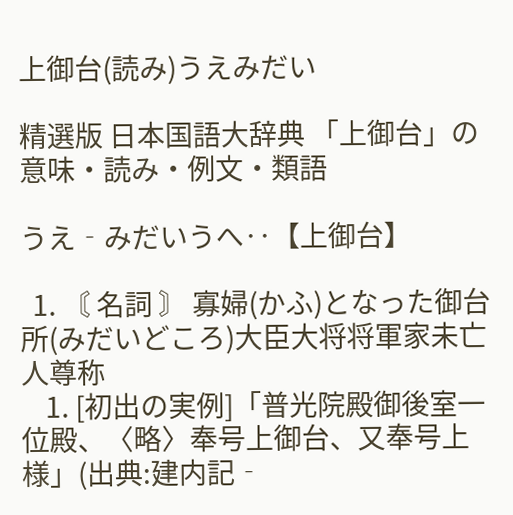上御台(読み)うえみだい

精選版 日本国語大辞典 「上御台」の意味・読み・例文・類語

うえ‐みだいうへ‥【上御台】

  1. 〘 名詞 〙 寡婦(かふ)となった御台所(みだいどころ)大臣大将将軍家未亡人尊称
    1. [初出の実例]「普光院殿御後室一位殿、〈略〉奉号上御台、又奉号上様」(出典:建内記‐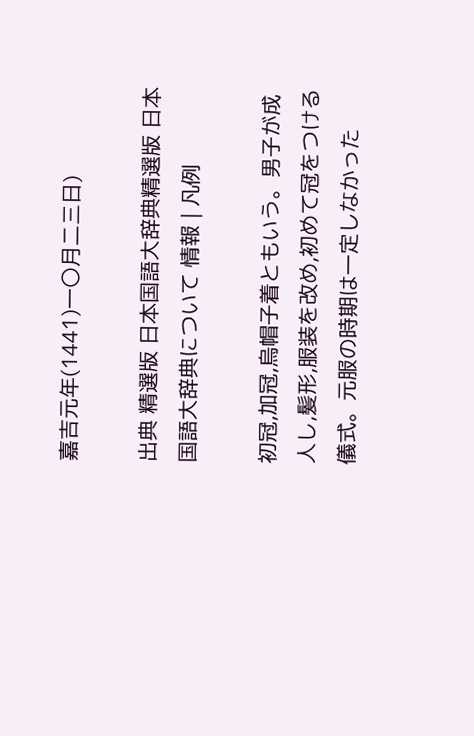嘉吉元年(1441)一〇月二三日)

出典 精選版 日本国語大辞典精選版 日本国語大辞典について 情報 | 凡例

初冠,加冠,烏帽子着ともいう。男子が成人し,髪形,服装を改め,初めて冠をつける儀式。元服の時期は一定しなかった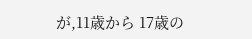が,11歳から 17歳の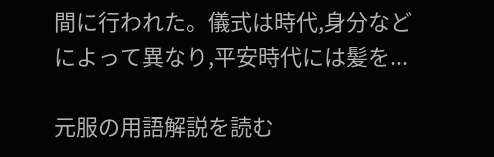間に行われた。儀式は時代,身分などによって異なり,平安時代には髪を...

元服の用語解説を読む